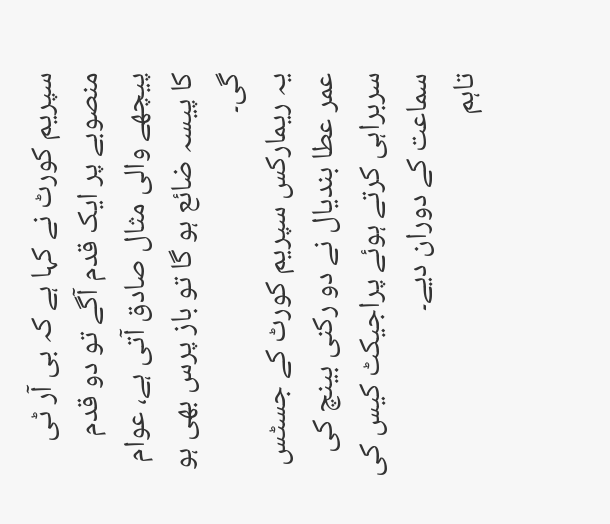سپریم کورٹ نے کہا ہے کہ بی آر ٹی منصوبے پر ایک قدم آگے تو دو قدم پیچھے والی مثال صادق آتی ہے، عوام کا پیسہ ضائع ہو گا تو باز پرس بھی ہو گی۔
یہ ریمارکس سپریم کورٹ کے جسٹس عمر عطا بندیال نے دو رکنی بینچ کی سربراہی کرتے ہوئے پراجیکٹ کیس کی سماعت کے دوران دیے۔
تاہم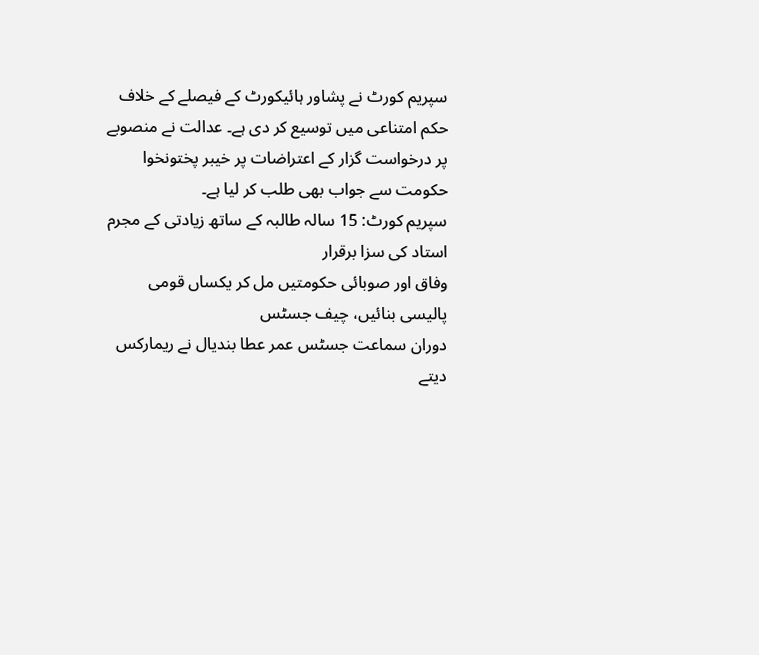سپریم کورٹ نے پشاور ہائیکورٹ کے فیصلے کے خلاف حکم امتناعی میں توسیع کر دی ہے۔ عدالت نے منصوبے پر درخواست گزار کے اعتراضات پر خیبر پختونخوا حکومت سے جواب بھی طلب کر لیا ہے۔
سپریم کورٹ: 15 سالہ طالبہ کے ساتھ زیادتی کے مجرم استاد کی سزا برقرار
وفاق اور صوبائی حکومتیں مل کر یکساں قومی پالیسی بنائیں، چیف جسٹس
دوران سماعت جسٹس عمر عطا بندیال نے ریمارکس دیتے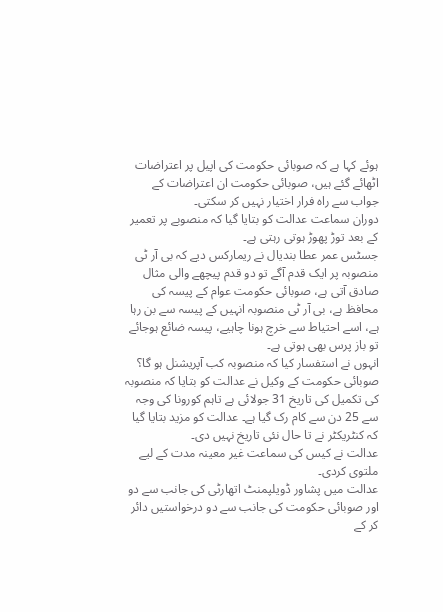ہوئے کہا ہے کہ صوبائی حکومت کی اپیل پر اعتراضات اٹھائے گئے ہیں، صوبائی حکومت ان اعتراضات کے جواب سے راہ فرار اختیار نہیں کر سکتی۔
دوران سماعت عدالت کو بتایا گیا کہ منصوبے پر تعمیر کے بعد توڑ پھوڑ ہوتی رہتی ہے۔
جسٹس عمر عطا بندیال نے ریمارکس دیے کہ بی آر ٹی منصوبہ پر ایک قدم آگے تو دو قدم پیچھے والی مثال صادق آتی ہے، صوبائی حکومت عوام کے پیسہ کی محافظ ہے، بی آر ٹی منصوبہ انہیں کے پیسہ سے بن رہا ہے، اسے احتیاط سے خرچ ہونا چاہیے، پیسہ ضائع ہوجائے تو باز پرس بھی ہوتی ہے۔
انہوں نے استفسار کیا کہ منصوبہ کب آپریشنل ہو گا؟ صوبائی حکومت کے وکیل نے عدالت کو بتایا کہ منصوبہ کی تکمیل کی تاریخ 31 جولائی ہے تاہم کورونا کی وجہ سے 25 دن سے کام رک گیا ہے۔ عدالت کو مزید بتایا گیا کہ کنٹریکٹر نے تا حال نئی تاریخ نہیں دی۔
عدالت نے کیس کی سماعت غیر معینہ مدت کے لیے ملتوی کردی۔
عدالت میں پشاور ڈویلپمنٹ اتھارٹی کی جانب سے دو اور صوبائی حکومت کی جانب سے دو درخواستیں دائر کر کے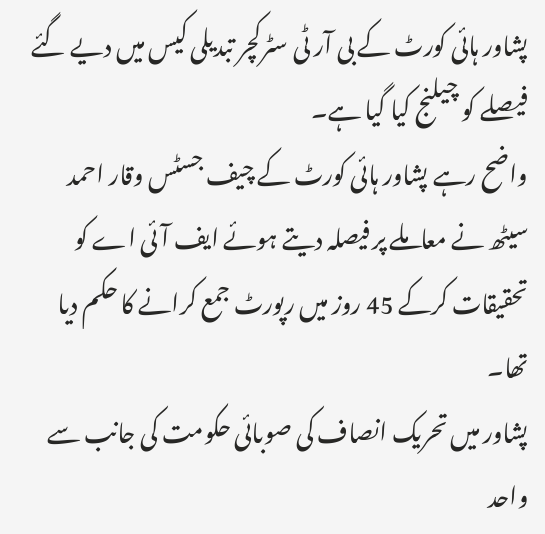پشاور ہائی کورٹ کے بی آر ٹی سٹرکچر تبدیلی کیس میں دیے گئے فیصلے کو چیلنج کیا گیا ہے۔
واضح رہے پشاور ہائی کورٹ کے چیف جسٹس وقار احمد سیٹھ نے معاملے پر فیصلہ دیتے ہوئے ایف آئی اے کو تحقیقات کرکے 45 روز میں رپورٹ جمع کرانے کا حکم دیا تھا۔
پشاور میں تحریک انصاف کی صوبائی حکومت کی جانب سے واحد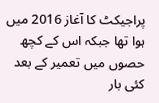پراجیکٹ کا آغاز 2016 میں ہوا تھا جبکہ اس کے کچھ حصوں میں تعمیر کے بعد کئی بار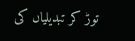توڑ کر تبدیلیاں کی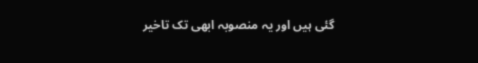گئی ہیں اور یہ منصوبہ ابھی تک تاخیر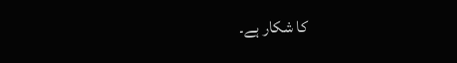کا شکار ہے۔